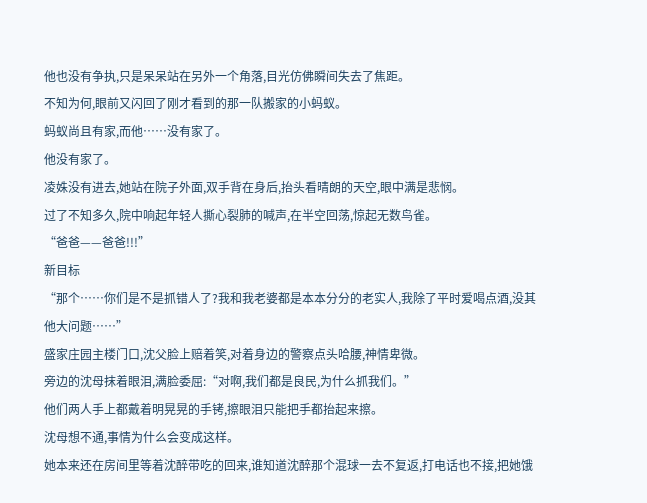他也没有争执,只是呆呆站在另外一个角落,目光仿佛瞬间失去了焦距。
不知为何,眼前又闪回了刚才看到的那一队搬家的小蚂蚁。
蚂蚁尚且有家,而他……没有家了。
他没有家了。
凌姝没有进去,她站在院子外面,双手背在身后,抬头看晴朗的天空,眼中满是悲悯。
过了不知多久,院中响起年轻人撕心裂肺的喊声,在半空回荡,惊起无数鸟雀。
“爸爸——爸爸!!!”
新目标
“那个……你们是不是抓错人了?我和我老婆都是本本分分的老实人,我除了平时爱喝点酒,没其他大问题……”
盛家庄园主楼门口,沈父脸上赔着笑,对着身边的警察点头哈腰,神情卑微。
旁边的沈母抹着眼泪,满脸委屈:“对啊,我们都是良民,为什么抓我们。”
他们两人手上都戴着明晃晃的手铐,擦眼泪只能把手都抬起来擦。
沈母想不通,事情为什么会变成这样。
她本来还在房间里等着沈醉带吃的回来,谁知道沈醉那个混球一去不复返,打电话也不接,把她饿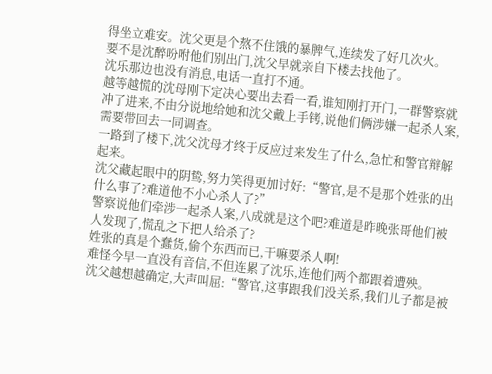得坐立难安。沈父更是个熬不住饿的暴脾气,连续发了好几次火。
要不是沈醉吩咐他们别出门,沈父早就亲自下楼去找他了。
沈乐那边也没有消息,电话一直打不通。
越等越慌的沈母刚下定决心要出去看一看,谁知刚打开门,一群警察就冲了进来,不由分说地给她和沈父戴上手铐,说他们俩涉嫌一起杀人案,需要带回去一同调查。
一路到了楼下,沈父沈母才终于反应过来发生了什么,急忙和警官辩解起来。
沈父藏起眼中的阴鸷,努力笑得更加讨好:“警官,是不是那个姓张的出什么事了?难道他不小心杀人了?”
警察说他们牵涉一起杀人案,八成就是这个吧?难道是昨晚张哥他们被人发现了,慌乱之下把人给杀了?
姓张的真是个蠢货,偷个东西而已,干嘛要杀人啊!
难怪今早一直没有音信,不但连累了沈乐,连他们两个都跟着遭殃。
沈父越想越确定,大声叫屈:“警官,这事跟我们没关系,我们儿子都是被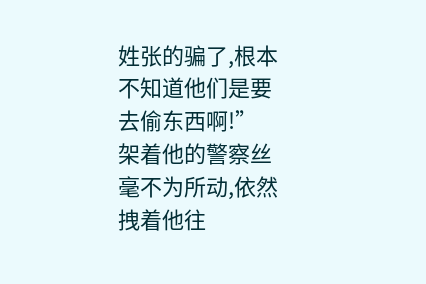姓张的骗了,根本不知道他们是要去偷东西啊!”
架着他的警察丝毫不为所动,依然拽着他往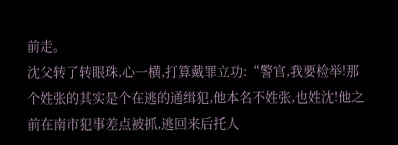前走。
沈父转了转眼珠,心一横,打算戴罪立功:“警官,我要检举!那个姓张的其实是个在逃的通缉犯,他本名不姓张,也姓沈!他之前在南市犯事差点被抓,逃回来后托人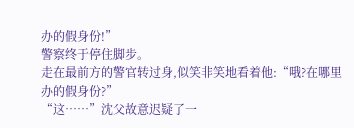办的假身份!”
警察终于停住脚步。
走在最前方的警官转过身,似笑非笑地看着他:“哦?在哪里办的假身份?”
“这……”沈父故意迟疑了一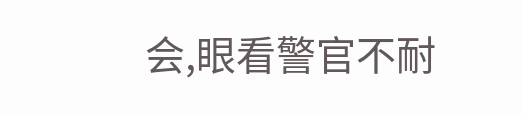会,眼看警官不耐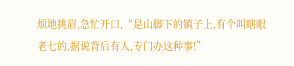烦地挑眉,急忙开口,“是山脚下的镇子上,有个叫瞎眼老七的,据说背后有人,专门办这种事!”